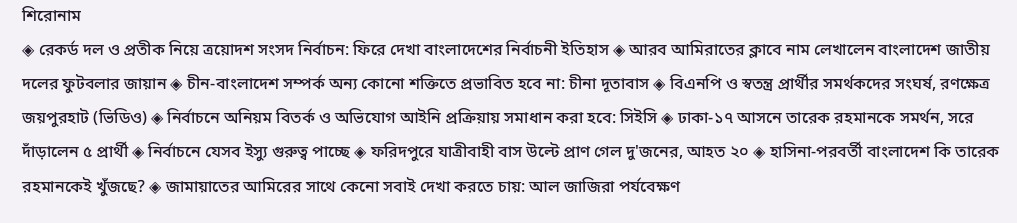শিরোনাম
◈ রেকর্ড দল ও প্রতীক নিয়ে ত্রয়োদশ সংসদ নির্বাচন: ফিরে দেখা বাংলাদেশের নির্বাচনী ইতিহাস ◈ আরব আমিরাতের ক্লাবে নাম লেখালেন বাংলাদেশ জাতীয় দলের ফুটবলার জায়ান ◈ চীন-বাংলাদেশ সম্পর্ক অন্য কোনো শক্তিতে প্রভাবিত হবে না: চীনা দূতাবাস ◈ বিএনপি ও স্বতন্ত্র প্রার্থীর সমর্থকদের সংঘর্ষ, রণক্ষেত্র জয়পুরহাট (ভিডিও) ◈ নির্বাচনে অনিয়ম বিতর্ক ও অভিযোগ আইনি প্রক্রিয়ায় সমাধান করা হবে: সিইসি ◈ ঢাকা-১৭ আসনে তারেক রহমানকে সমর্থন, সরে দাঁড়ালেন ৫ প্রার্থী ◈ নির্বাচনে যেসব ইস্যু গুরুত্ব পাচ্ছে ◈ ফরিদপুরে যাত্রীবাহী বাস উল্টে প্রাণ গেল দু'জনের, আহত ২০ ◈ হাসিনা-পরবর্তী বাংলাদেশ কি তারেক রহমানকেই খুঁজছে? ◈ জামায়াতের আমিরের সাথে কেনো সবাই দেখা করতে চায়: আল জাজিরা পর্যবেক্ষণ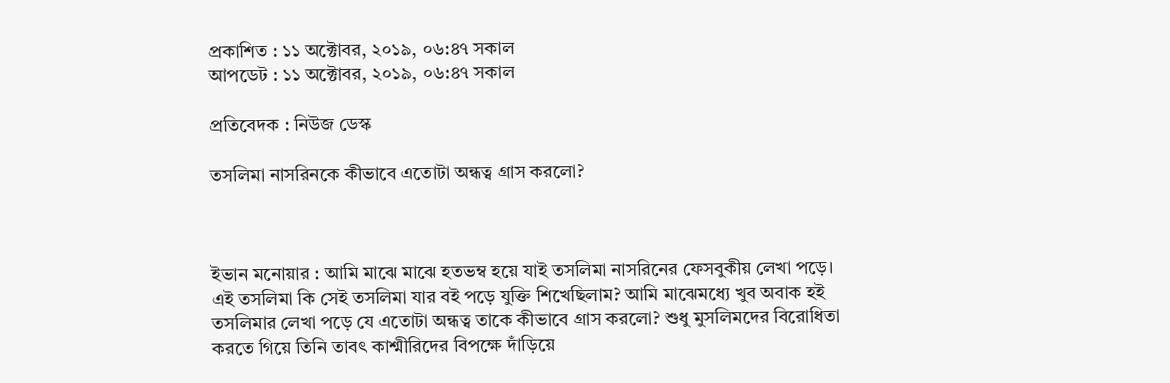প্রকাশিত : ১১ অক্টোবর, ২০১৯, ০৬:৪৭ সকাল
আপডেট : ১১ অক্টোবর, ২০১৯, ০৬:৪৭ সকাল

প্রতিবেদক : নিউজ ডেস্ক

তসলিমা নাসরিনকে কীভাবে এতোটা অন্ধত্ব গ্রাস করলো?



ইভান মনোয়ার : আমি মাঝে মাঝে হতভম্ব হয়ে যাই তসলিমা নাসরিনের ফেসবুকীয় লেখা পড়ে। এই তসলিমা কি সেই তসলিমা যার বই পড়ে যুক্তি শিখেছিলাম? আমি মাঝেমধ্যে খুব অবাক হই তসলিমার লেখা পড়ে যে এতোটা অন্ধত্ব তাকে কীভাবে গ্রাস করলো? শুধু মুসলিমদের বিরোধিতা করতে গিয়ে তিনি তাবৎ কাশ্মীরিদের বিপক্ষে দাঁড়িয়ে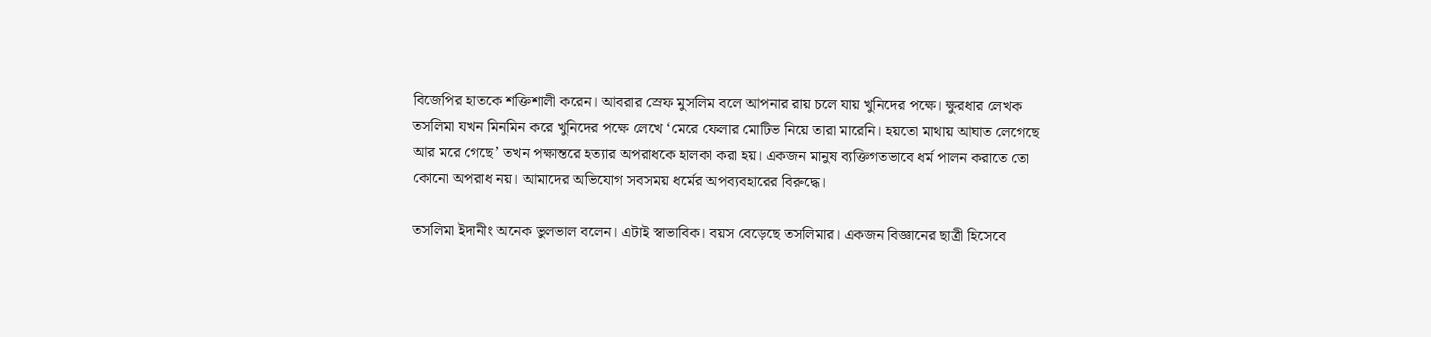বিজেপির হাতকে শক্তিশালী করেন। আবরার স্রেফ মুসলিম বলে আপনার রায় চলে যায় খুনিদের পক্ষে। ক্ষুরধার লেখক তসলিমা যখন মিনমিন করে খুনিদের পক্ষে লেখে ‘মেরে ফেলার মোটিভ নিয়ে তারা মারেনি। হয়তো মাথায় আঘাত লেগেছে আর মরে গেছে’ তখন পক্ষান্তরে হত্যার অপরাধকে হালকা করা হয়। একজন মানুষ ব্যক্তিগতভাবে ধর্ম পালন করাতে তো কোনো অপরাধ নয়। আমাদের অভিযোগ সবসময় ধর্মের অপব্যবহারের বিরুদ্ধে।

তসলিমা ইদানীং অনেক ভুলভাল বলেন। এটাই স্বাভাবিক। বয়স বেড়েছে তসলিমার। একজন বিজ্ঞানের ছাত্রী হিসেবে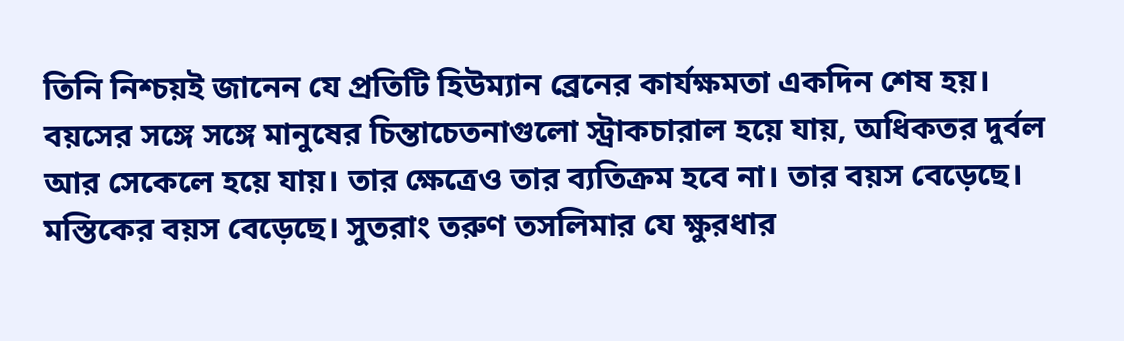তিনি নিশ্চয়ই জানেন যে প্রতিটি হিউম্যান ব্রেনের কার্যক্ষমতা একদিন শেষ হয়। বয়সের সঙ্গে সঙ্গে মানুষের চিন্তাচেতনাগুলো স্ট্রাকচারাল হয়ে যায়, অধিকতর দুর্বল আর সেকেলে হয়ে যায়। তার ক্ষেত্রেও তার ব্যতিক্রম হবে না। তার বয়স বেড়েছে। মস্তিকের বয়স বেড়েছে। সুতরাং তরুণ তসলিমার যে ক্ষুরধার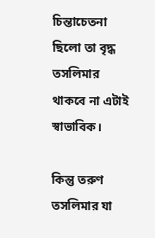চিন্তাচেতনা ছিলো তা বৃদ্ধ তসলিমার থাকবে না এটাই স্বাভাবিক।

কিন্তু তরুণ তসলিমার যা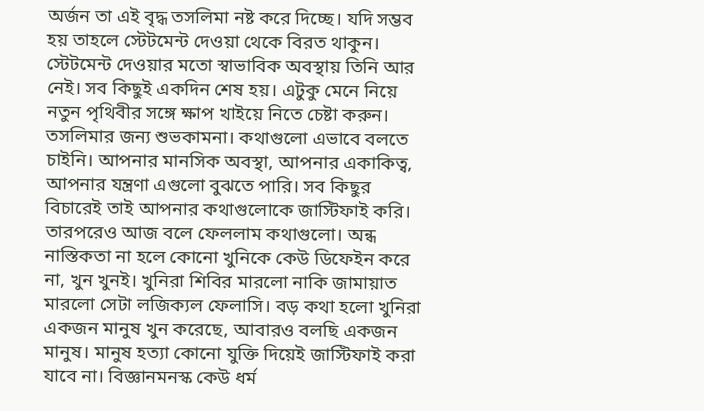অর্জন তা এই বৃদ্ধ তসলিমা নষ্ট করে দিচ্ছে। যদি সম্ভব হয় তাহলে স্টেটমেন্ট দেওয়া থেকে বিরত থাকুন। স্টেটমেন্ট দেওয়ার মতো স্বাভাবিক অবস্থায় তিনি আর নেই। সব কিছুই একদিন শেষ হয়। এটুকু মেনে নিয়ে নতুন পৃথিবীর সঙ্গে ক্ষাপ খাইয়ে নিতে চেষ্টা করুন। তসলিমার জন্য শুভকামনা। কথাগুলো এভাবে বলতে চাইনি। আপনার মানসিক অবস্থা, আপনার একাকিত্ব, আপনার যন্ত্রণা এগুলো বুঝতে পারি। সব কিছুর বিচারেই তাই আপনার কথাগুলোকে জাস্টিফাই করি। তারপরেও আজ বলে ফেললাম কথাগুলো। অন্ধ নাস্তিকতা না হলে কোনো খুনিকে কেউ ডিফেইন করে না, খুন খুনই। খুনিরা শিবির মারলো নাকি জামায়াত মারলো সেটা লজিক্যল ফেলাসি। বড় কথা হলো খুনিরা একজন মানুষ খুন করেছে, আবারও বলছি একজন মানুষ। মানুষ হত্যা কোনো যুক্তি দিয়েই জাস্টিফাই করা যাবে না। বিজ্ঞানমনস্ক কেউ ধর্ম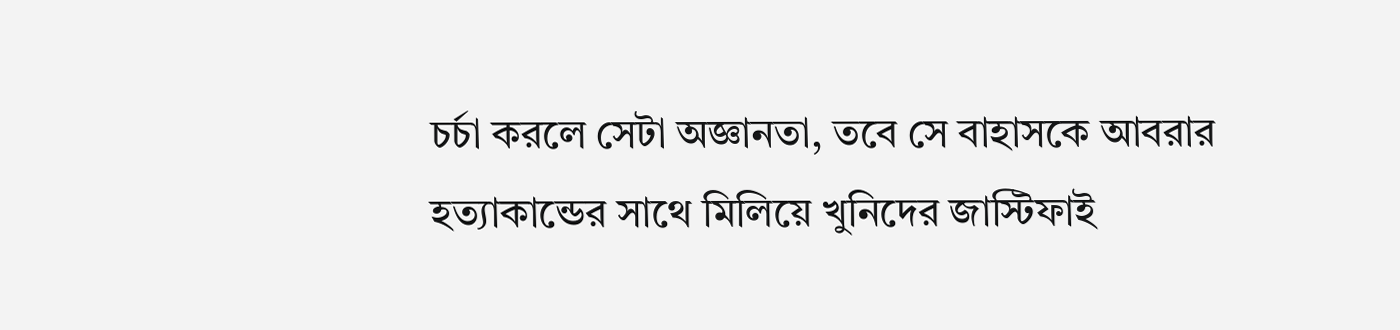চর্চা করলে সেটা অজ্ঞানতা, তবে সে বাহাসকে আবরার হত্যাকান্ডের সাথে মিলিয়ে খুনিদের জাস্টিফাই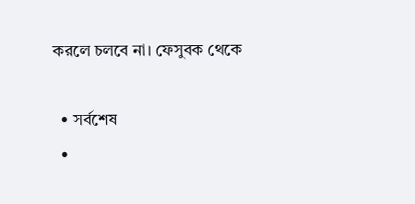করলে চলবে না। ফেসুবক থেকে

  • সর্বশেষ
  •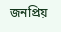জনপ্রিয়